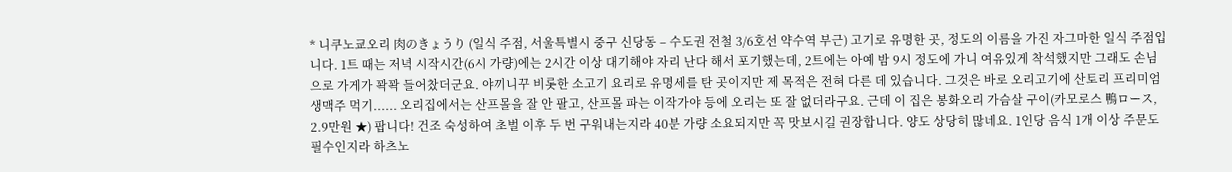* 니쿠노쿄오리 肉のきょうり (일식 주점, 서울특별시 중구 신당동 – 수도권 전철 3/6호선 약수역 부근) 고기로 유명한 곳, 정도의 이름을 가진 자그마한 일식 주점입니다. 1트 때는 저녁 시작시간(6시 가량)에는 2시간 이상 대기해야 자리 난다 해서 포기했는데, 2트에는 아예 밤 9시 정도에 가니 여유있게 착석했지만 그래도 손님으로 가게가 꽉꽉 들어찼더군요. 야끼니꾸 비롯한 소고기 요리로 유명세를 탄 곳이지만 제 목적은 전혀 다른 데 있습니다. 그것은 바로 오리고기에 산토리 프리미엄 생맥주 먹기...... 오리집에서는 산프몰을 잘 안 팔고, 산프몰 파는 이작가야 등에 오리는 또 잘 없더라구요. 근데 이 집은 봉화오리 가슴살 구이(카모로스 鴨ロース, 2.9만원 ★) 팝니다! 건조 숙성하여 초벌 이후 두 번 구워내는지라 40분 가량 소요되지만 꼭 맛보시길 권장합니다. 양도 상당히 많네요. 1인당 음식 1개 이상 주문도 필수인지라 하츠노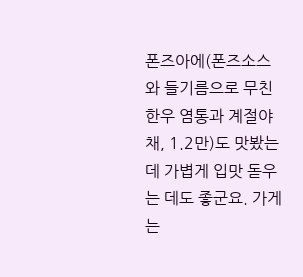폰즈아에(폰즈소스와 들기름으로 무친 한우 염통과 계절야채, 1.2만)도 맛봤는데 가볍게 입맛 돋우는 데도 좋군요. 가게는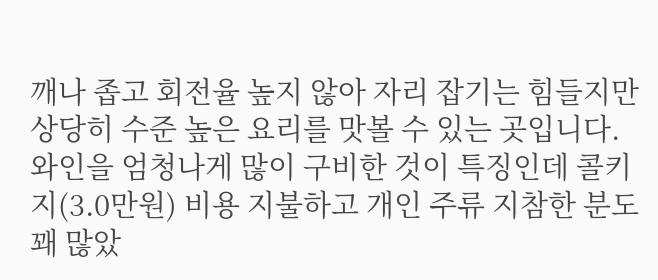깨나 좁고 회전율 높지 않아 자리 잡기는 힘들지만 상당히 수준 높은 요리를 맛볼 수 있는 곳입니다. 와인을 엄청나게 많이 구비한 것이 특징인데 콜키지(3.0만원) 비용 지불하고 개인 주류 지참한 분도 꽤 많았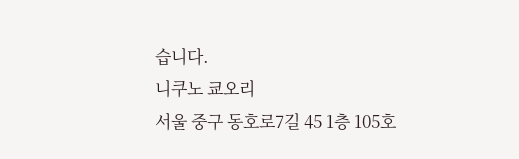습니다.
니쿠노 쿄오리
서울 중구 동호로7길 45 1층 105호